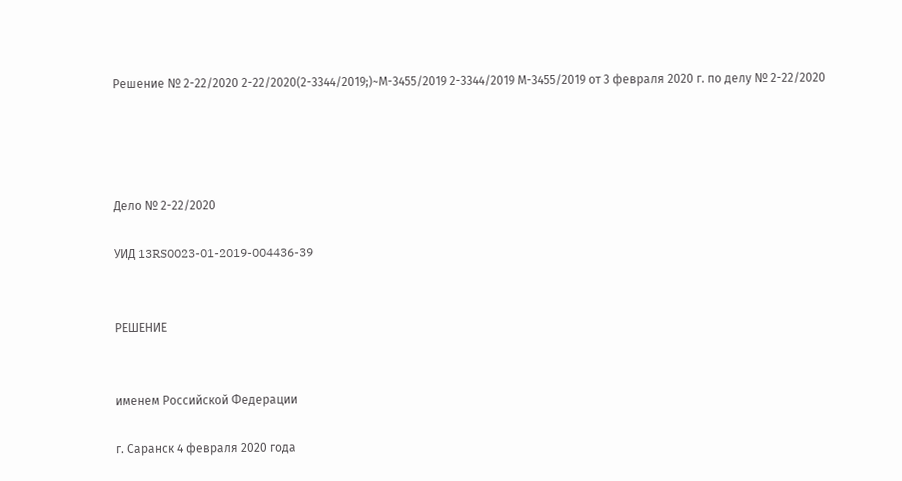Решение № 2-22/2020 2-22/2020(2-3344/2019;)~М-3455/2019 2-3344/2019 М-3455/2019 от 3 февраля 2020 г. по делу № 2-22/2020




Дело № 2-22/2020

УИД 13RS0023-01-2019-004436-39


РЕШЕНИЕ


именем Российской Федерации

г. Саранск 4 февраля 2020 года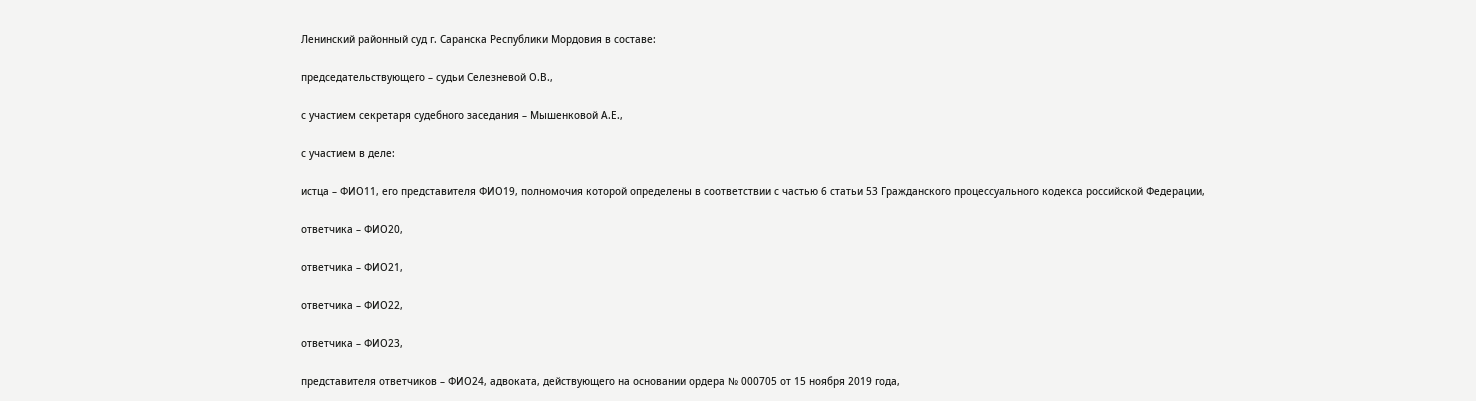Ленинский районный суд г. Саранска Республики Мордовия в составе:

председательствующего – судьи Селезневой О.В.,

с участием секретаря судебного заседания – Мышенковой А.Е.,

с участием в деле:

истца – ФИО11, его представителя ФИО19, полномочия которой определены в соответствии с частью 6 статьи 53 Гражданского процессуального кодекса российской Федерации,

ответчика – ФИО20,

ответчика – ФИО21,

ответчика – ФИО22,

ответчика – ФИО23,

представителя ответчиков – ФИО24, адвоката, действующего на основании ордера № 000705 от 15 ноября 2019 года,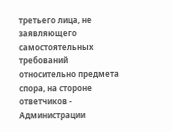третьего лица, не заявляющего самостоятельных требований относительно предмета спора, на стороне ответчиков - Администрации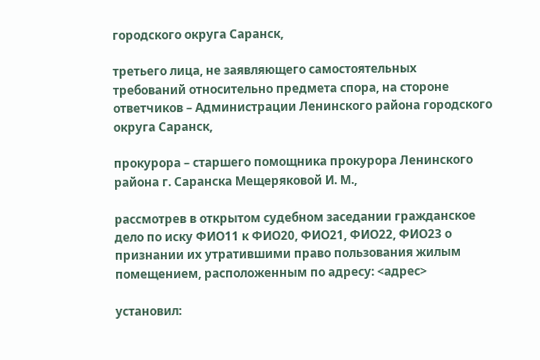городского округа Саранск,

третьего лица, не заявляющего самостоятельных требований относительно предмета спора, на стороне ответчиков – Администрации Ленинского района городского округа Саранск,

прокурора – старшего помощника прокурора Ленинского района г. Саранска Мещеряковой И. М.,

рассмотрев в открытом судебном заседании гражданское дело по иску ФИО11 к ФИО20, ФИО21, ФИО22, ФИО23 о признании их утратившими право пользования жилым помещением, расположенным по адресу: <адрес>

установил: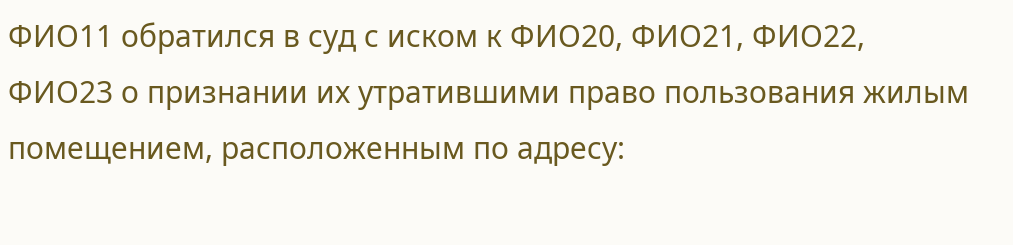ФИО11 обратился в суд с иском к ФИО20, ФИО21, ФИО22, ФИО23 о признании их утратившими право пользования жилым помещением, расположенным по адресу: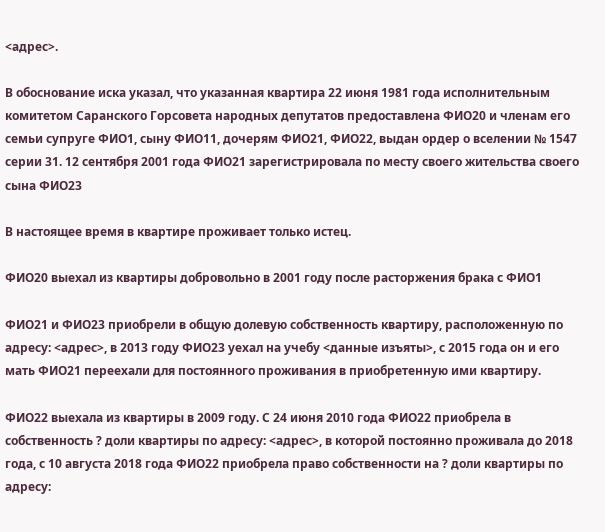<адрес>.

В обоснование иска указал, что указанная квартира 22 июня 1981 года исполнительным комитетом Саранского Горсовета народных депутатов предоставлена ФИО20 и членам его семьи супруге ФИО1, сыну ФИО11, дочерям ФИО21, ФИО22, выдан ордер о вселении № 1547 серии 31. 12 сентября 2001 года ФИО21 зарегистрировала по месту своего жительства своего сына ФИО23

В настоящее время в квартире проживает только истец.

ФИО20 выехал из квартиры добровольно в 2001 году после расторжения брака с ФИО1

ФИО21 и ФИО23 приобрели в общую долевую собственность квартиру, расположенную по адресу: <адрес>, в 2013 году ФИО23 уехал на учебу <данные изъяты>, с 2015 года он и его мать ФИО21 переехали для постоянного проживания в приобретенную ими квартиру.

ФИО22 выехала из квартиры в 2009 году. С 24 июня 2010 года ФИО22 приобрела в собственность ? доли квартиры по адресу: <адрес>, в которой постоянно проживала до 2018 года, с 10 августа 2018 года ФИО22 приобрела право собственности на ? доли квартиры по адресу: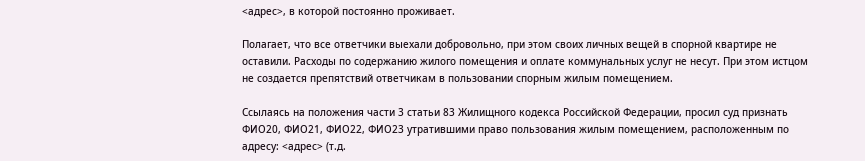<адрес>, в которой постоянно проживает.

Полагает, что все ответчики выехали добровольно, при этом своих личных вещей в спорной квартире не оставили. Расходы по содержанию жилого помещения и оплате коммунальных услуг не несут. При этом истцом не создается препятствий ответчикам в пользовании спорным жилым помещением.

Ссылаясь на положения части 3 статьи 83 Жилищного кодекса Российской Федерации, просил суд признать ФИО20, ФИО21, ФИО22, ФИО23 утратившими право пользования жилым помещением, расположенным по адресу: <адрес> (т.д.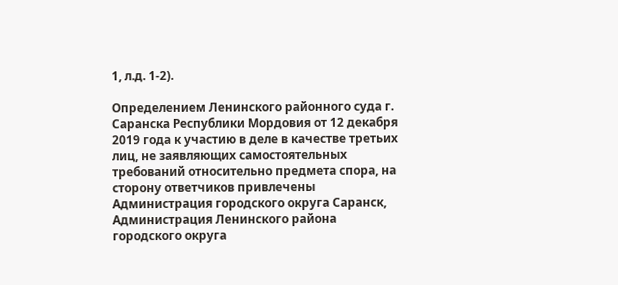1, л.д. 1-2).

Определением Ленинского районного суда г. Саранска Республики Мордовия от 12 декабря 2019 года к участию в деле в качестве третьих лиц, не заявляющих самостоятельных требований относительно предмета спора, на сторону ответчиков привлечены Администрация городского округа Саранск, Администрация Ленинского района городского округа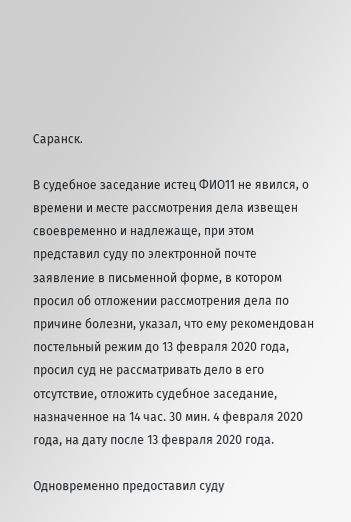Саранск.

В судебное заседание истец ФИО11 не явился, о времени и месте рассмотрения дела извещен своевременно и надлежаще, при этом представил суду по электронной почте заявление в письменной форме, в котором просил об отложении рассмотрения дела по причине болезни, указал, что ему рекомендован постельный режим до 13 февраля 2020 года, просил суд не рассматривать дело в его отсутствие, отложить судебное заседание, назначенное на 14 час. 30 мин. 4 февраля 2020 года, на дату после 13 февраля 2020 года.

Одновременно предоставил суду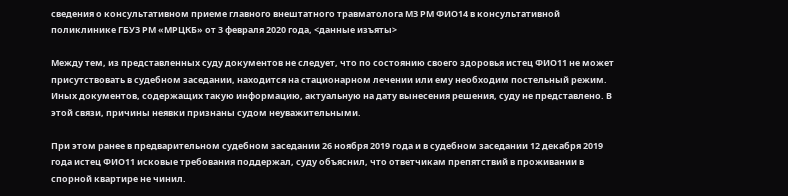сведения о консультативном приеме главного внештатного травматолога МЗ РМ ФИО14 в консультативной поликлинике ГБУЗ РМ «МРЦКБ» от 3 февраля 2020 года, <данные изъяты>

Между тем, из представленных суду документов не следует, что по состоянию своего здоровья истец ФИО11 не может присутствовать в судебном заседании, находится на стационарном лечении или ему необходим постельный режим. Иных документов, содержащих такую информацию, актуальную на дату вынесения решения, суду не представлено. В этой связи, причины неявки признаны судом неуважительными.

При этом ранее в предварительном судебном заседании 26 ноября 2019 года и в судебном заседании 12 декабря 2019 года истец ФИО11 исковые требования поддержал, суду объяснил, что ответчикам препятствий в проживании в спорной квартире не чинил.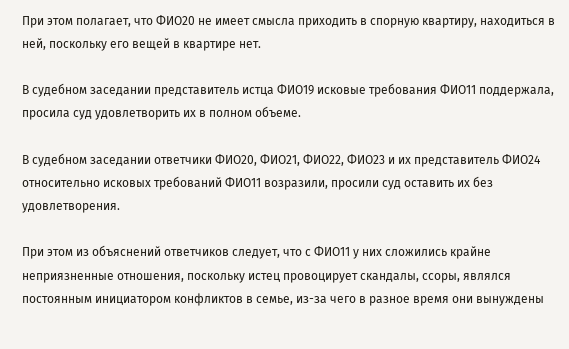При этом полагает, что ФИО20 не имеет смысла приходить в спорную квартиру, находиться в ней, поскольку его вещей в квартире нет.

В судебном заседании представитель истца ФИО19 исковые требования ФИО11 поддержала, просила суд удовлетворить их в полном объеме.

В судебном заседании ответчики ФИО20, ФИО21, ФИО22, ФИО23 и их представитель ФИО24 относительно исковых требований ФИО11 возразили, просили суд оставить их без удовлетворения.

При этом из объяснений ответчиков следует, что с ФИО11 у них сложились крайне неприязненные отношения, поскольку истец провоцирует скандалы, ссоры, являлся постоянным инициатором конфликтов в семье, из-за чего в разное время они вынуждены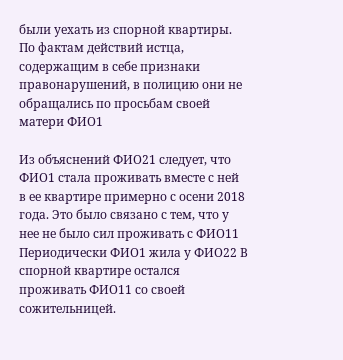были уехать из спорной квартиры. По фактам действий истца, содержащим в себе признаки правонарушений, в полицию они не обращались по просьбам своей матери ФИО1

Из объяснений ФИО21 следует, что ФИО1 стала проживать вместе с ней в ее квартире примерно с осени 2018 года. Это было связано с тем, что у нее не было сил проживать с ФИО11 Периодически ФИО1 жила у ФИО22 В спорной квартире остался проживать ФИО11 со своей сожительницей.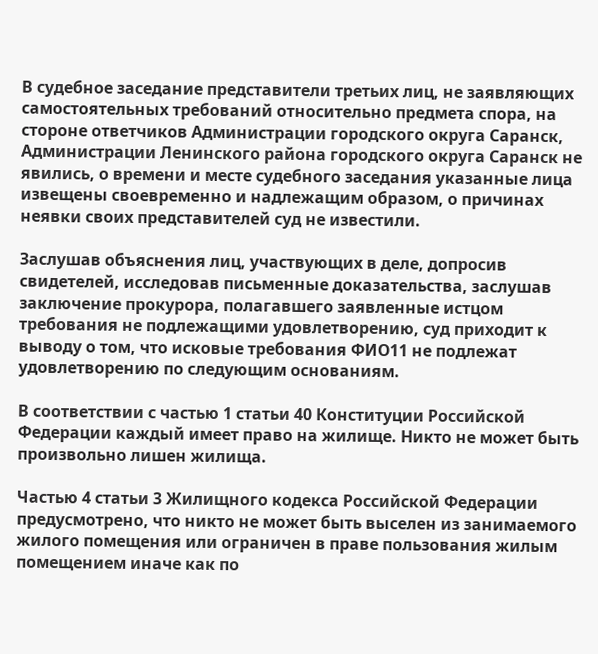В судебное заседание представители третьих лиц, не заявляющих самостоятельных требований относительно предмета спора, на стороне ответчиков Администрации городского округа Саранск, Администрации Ленинского района городского округа Саранск не явились, о времени и месте судебного заседания указанные лица извещены своевременно и надлежащим образом, о причинах неявки своих представителей суд не известили.

Заслушав объяснения лиц, участвующих в деле, допросив свидетелей, исследовав письменные доказательства, заслушав заключение прокурора, полагавшего заявленные истцом требования не подлежащими удовлетворению, суд приходит к выводу о том, что исковые требования ФИО11 не подлежат удовлетворению по следующим основаниям.

В соответствии с частью 1 статьи 40 Конституции Российской Федерации каждый имеет право на жилище. Никто не может быть произвольно лишен жилища.

Частью 4 статьи 3 Жилищного кодекса Российской Федерации предусмотрено, что никто не может быть выселен из занимаемого жилого помещения или ограничен в праве пользования жилым помещением иначе как по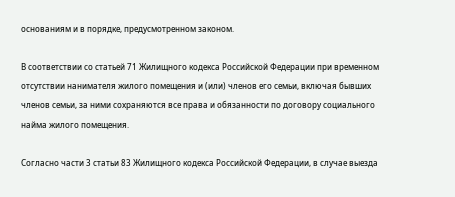основаниям и в порядке, предусмотренном законом.

В соответствии со статьей 71 Жилищного кодекса Российской Федерации при временном отсутствии нанимателя жилого помещения и (или) членов его семьи, включая бывших членов семьи, за ними сохраняются все права и обязанности по договору социального найма жилого помещения.

Согласно части 3 статьи 83 Жилищного кодекса Российской Федерации, в случае выезда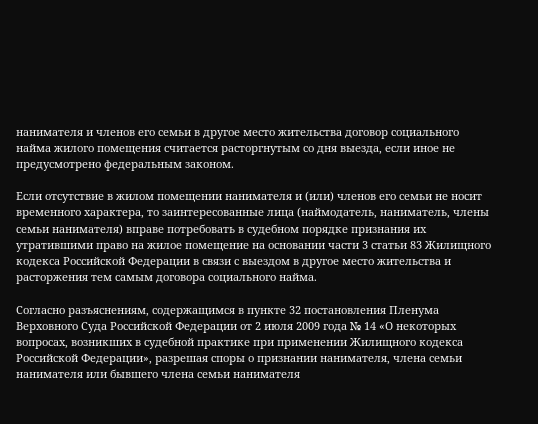нанимателя и членов его семьи в другое место жительства договор социального найма жилого помещения считается расторгнутым со дня выезда, если иное не предусмотрено федеральным законом.

Если отсутствие в жилом помещении нанимателя и (или) членов его семьи не носит временного характера, то заинтересованные лица (наймодатель, наниматель, члены семьи нанимателя) вправе потребовать в судебном порядке признания их утратившими право на жилое помещение на основании части 3 статьи 83 Жилищного кодекса Российской Федерации в связи с выездом в другое место жительства и расторжения тем самым договора социального найма.

Согласно разъяснениям, содержащимся в пункте 32 постановления Пленума Верховного Суда Российской Федерации от 2 июля 2009 года № 14 «О некоторых вопросах, возникших в судебной практике при применении Жилищного кодекса Российской Федерации», разрешая споры о признании нанимателя, члена семьи нанимателя или бывшего члена семьи нанимателя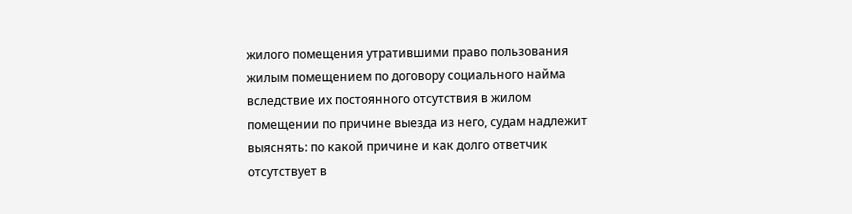жилого помещения утратившими право пользования жилым помещением по договору социального найма вследствие их постоянного отсутствия в жилом помещении по причине выезда из него, судам надлежит выяснять: по какой причине и как долго ответчик отсутствует в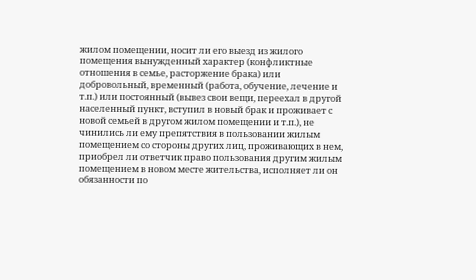жилом помещении, носит ли его выезд из жилого помещения вынужденный характер (конфликтные отношения в семье, расторжение брака) или добровольный, временный (работа, обучение, лечение и т.п.) или постоянный (вывез свои вещи, переехал в другой населенный пункт, вступил в новый брак и проживает с новой семьей в другом жилом помещении и т.п.), не чинились ли ему препятствия в пользовании жилым помещением со стороны других лиц, проживающих в нем, приобрел ли ответчик право пользования другим жилым помещением в новом месте жительства, исполняет ли он обязанности по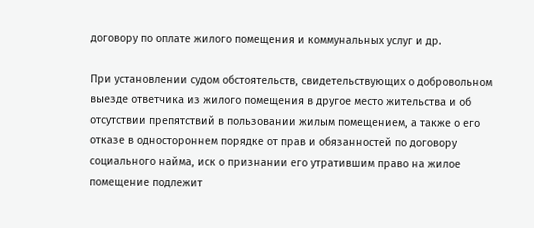договору по оплате жилого помещения и коммунальных услуг и др.

При установлении судом обстоятельств, свидетельствующих о добровольном выезде ответчика из жилого помещения в другое место жительства и об отсутствии препятствий в пользовании жилым помещением, а также о его отказе в одностороннем порядке от прав и обязанностей по договору социального найма, иск о признании его утратившим право на жилое помещение подлежит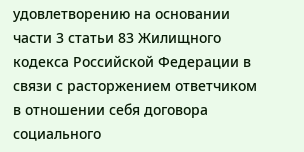удовлетворению на основании части 3 статьи 83 Жилищного кодекса Российской Федерации в связи с расторжением ответчиком в отношении себя договора социального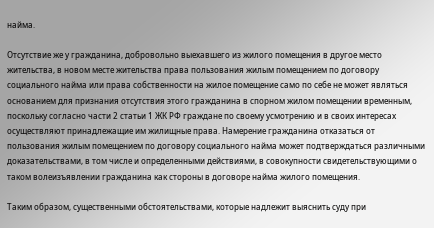найма.

Отсутствие же у гражданина, добровольно выехавшего из жилого помещения в другое место жительства, в новом месте жительства права пользования жилым помещением по договору социального найма или права собственности на жилое помещение само по себе не может являться основанием для признания отсутствия этого гражданина в спорном жилом помещении временным, поскольку согласно части 2 статьи 1 ЖК РФ граждане по своему усмотрению и в своих интересах осуществляют принадлежащие им жилищные права. Намерение гражданина отказаться от пользования жилым помещением по договору социального найма может подтверждаться различными доказательствами, в том числе и определенными действиями, в совокупности свидетельствующими о таком волеизъявлении гражданина как стороны в договоре найма жилого помещения.

Таким образом, существенными обстоятельствами, которые надлежит выяснить суду при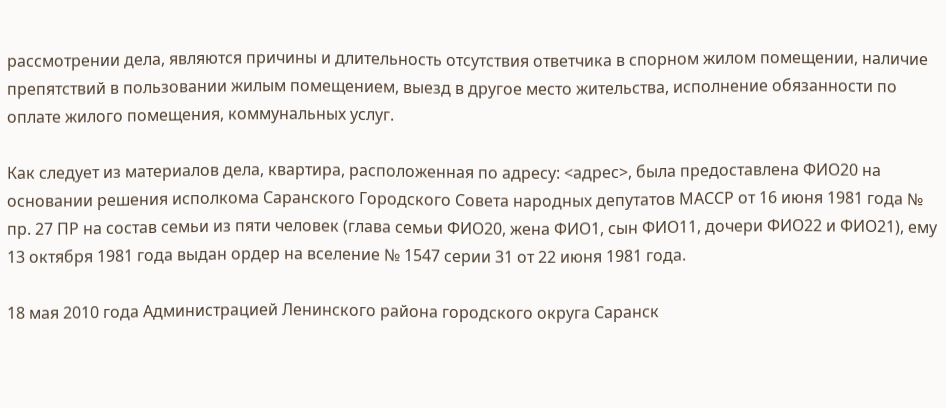рассмотрении дела, являются причины и длительность отсутствия ответчика в спорном жилом помещении, наличие препятствий в пользовании жилым помещением, выезд в другое место жительства, исполнение обязанности по оплате жилого помещения, коммунальных услуг.

Как следует из материалов дела, квартира, расположенная по адресу: <адрес>, была предоставлена ФИО20 на основании решения исполкома Саранского Городского Совета народных депутатов МАССР от 16 июня 1981 года № пр. 27 ПР на состав семьи из пяти человек (глава семьи ФИО20, жена ФИО1, сын ФИО11, дочери ФИО22 и ФИО21), ему 13 октября 1981 года выдан ордер на вселение № 1547 серии 31 от 22 июня 1981 года.

18 мая 2010 года Администрацией Ленинского района городского округа Саранск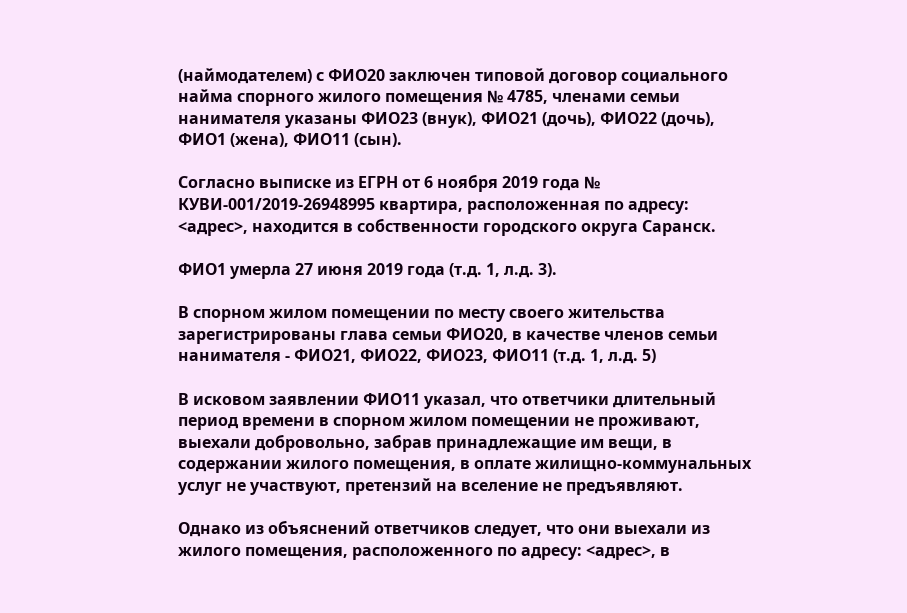(наймодателем) с ФИО20 заключен типовой договор социального найма спорного жилого помещения № 4785, членами семьи нанимателя указаны ФИО23 (внук), ФИО21 (дочь), ФИО22 (дочь), ФИО1 (жена), ФИО11 (сын).

Согласно выписке из ЕГРН от 6 ноября 2019 года № КУВИ-001/2019-26948995 квартира, расположенная по адресу: <адрес>, находится в собственности городского округа Саранск.

ФИО1 умерла 27 июня 2019 года (т.д. 1, л.д. 3).

В спорном жилом помещении по месту своего жительства зарегистрированы глава семьи ФИО20, в качестве членов семьи нанимателя - ФИО21, ФИО22, ФИО23, ФИО11 (т.д. 1, л.д. 5)

В исковом заявлении ФИО11 указал, что ответчики длительный период времени в спорном жилом помещении не проживают, выехали добровольно, забрав принадлежащие им вещи, в содержании жилого помещения, в оплате жилищно-коммунальных услуг не участвуют, претензий на вселение не предъявляют.

Однако из объяснений ответчиков следует, что они выехали из жилого помещения, расположенного по адресу: <адрес>, в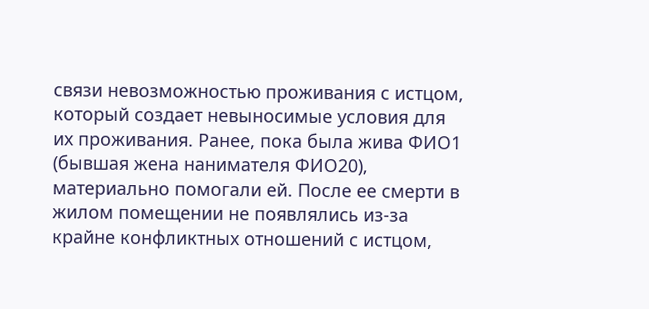связи невозможностью проживания с истцом, который создает невыносимые условия для их проживания. Ранее, пока была жива ФИО1 (бывшая жена нанимателя ФИО20), материально помогали ей. После ее смерти в жилом помещении не появлялись из-за крайне конфликтных отношений с истцом,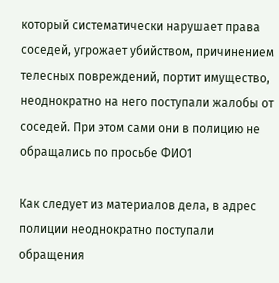который систематически нарушает права соседей, угрожает убийством, причинением телесных повреждений, портит имущество, неоднократно на него поступали жалобы от соседей. При этом сами они в полицию не обращались по просьбе ФИО1

Как следует из материалов дела, в адрес полиции неоднократно поступали обращения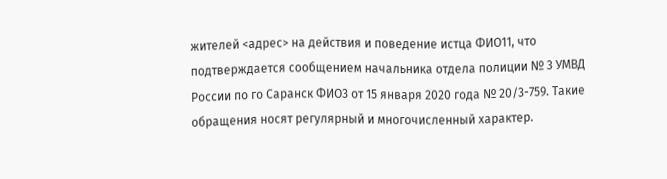жителей <адрес> на действия и поведение истца ФИО11, что подтверждается сообщением начальника отдела полиции № 3 УМВД России по го Саранск ФИО3 от 15 января 2020 года № 20/3-759. Такие обращения носят регулярный и многочисленный характер.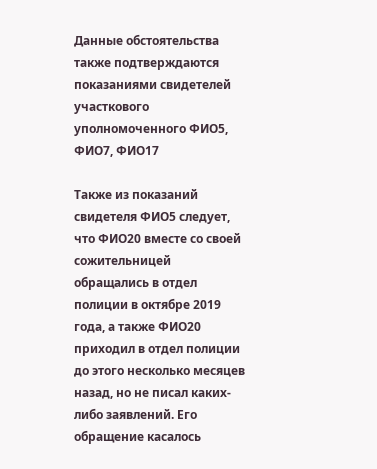Данные обстоятельства также подтверждаются показаниями свидетелей участкового уполномоченного ФИО5, ФИО7, ФИО17

Также из показаний свидетеля ФИО5 следует, что ФИО20 вместе со своей сожительницей обращались в отдел полиции в октябре 2019 года, а также ФИО20 приходил в отдел полиции до этого несколько месяцев назад, но не писал каких-либо заявлений. Его обращение касалось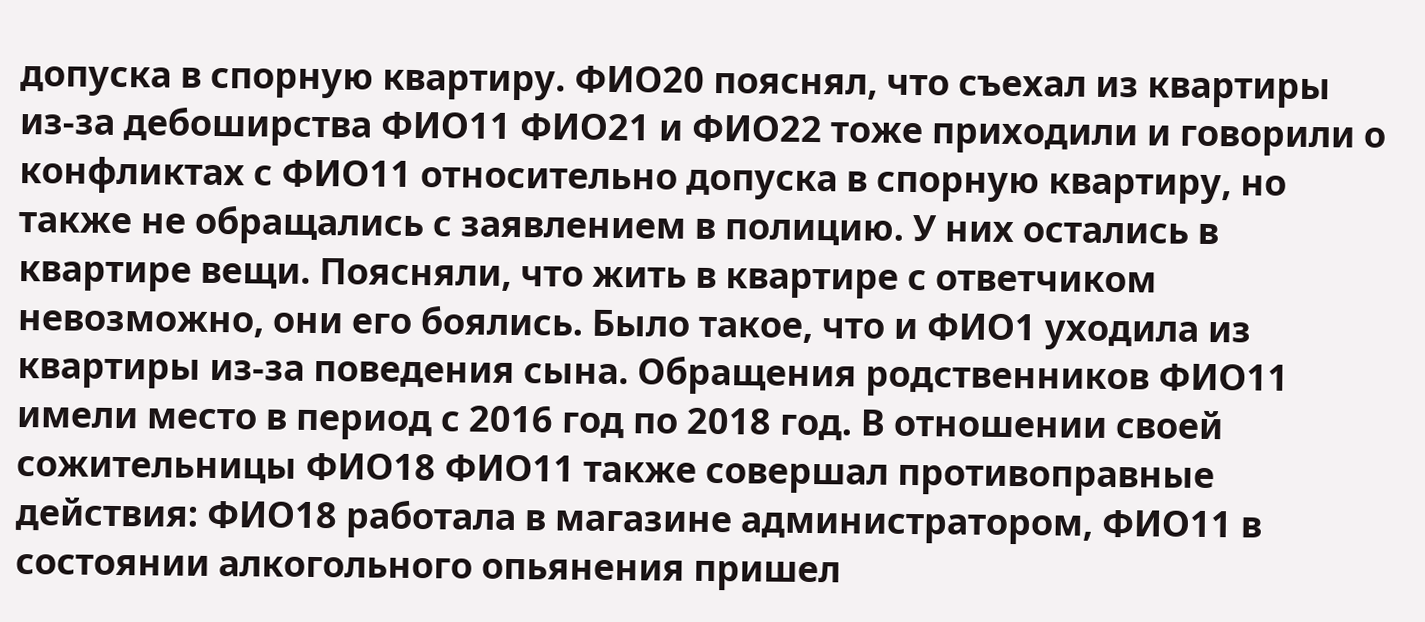допуска в спорную квартиру. ФИО20 пояснял, что съехал из квартиры из-за дебоширства ФИО11 ФИО21 и ФИО22 тоже приходили и говорили о конфликтах с ФИО11 относительно допуска в спорную квартиру, но также не обращались с заявлением в полицию. У них остались в квартире вещи. Поясняли, что жить в квартире с ответчиком невозможно, они его боялись. Было такое, что и ФИО1 уходила из квартиры из-за поведения сына. Обращения родственников ФИО11 имели место в период с 2016 год по 2018 год. В отношении своей сожительницы ФИО18 ФИО11 также совершал противоправные действия: ФИО18 работала в магазине администратором, ФИО11 в состоянии алкогольного опьянения пришел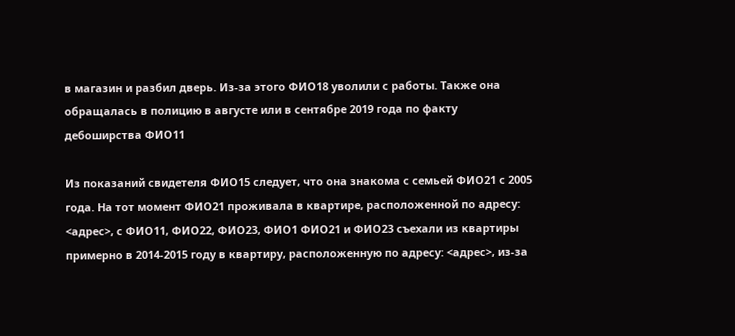в магазин и разбил дверь. Из-за этого ФИО18 уволили с работы. Также она обращалась в полицию в августе или в сентябре 2019 года по факту дебоширства ФИО11

Из показаний свидетеля ФИО15 следует, что она знакома с семьей ФИО21 с 2005 года. На тот момент ФИО21 проживала в квартире, расположенной по адресу: <адрес>, с ФИО11, ФИО22, ФИО23, ФИО1 ФИО21 и ФИО23 съехали из квартиры примерно в 2014-2015 году в квартиру, расположенную по адресу: <адрес>, из-за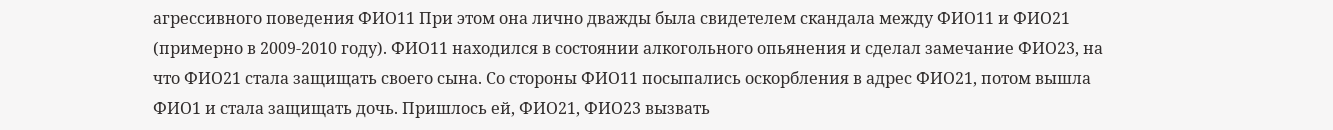агрессивного поведения ФИО11 При этом она лично дважды была свидетелем скандала между ФИО11 и ФИО21 (примерно в 2009-2010 году). ФИО11 находился в состоянии алкогольного опьянения и сделал замечание ФИО23, на что ФИО21 стала защищать своего сына. Со стороны ФИО11 посыпались оскорбления в адрес ФИО21, потом вышла ФИО1 и стала защищать дочь. Пришлось ей, ФИО21, ФИО23 вызвать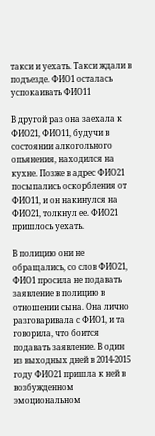такси и уехать. Такси ждали в подъезде. ФИО1 осталась успокаивать ФИО11

В другой раз она заехала к ФИО21, ФИО11, будучи в состоянии алкогольного опьянения, находился на кухне. Позже в адрес ФИО21 посыпались оскорбления от ФИО11, и он накинулся на ФИО21, толкнул ее. ФИО21 пришлось уехать.

В полицию они не обращались, со слов ФИО21, ФИО1 просила не подавать заявление в полицию в отношении сына. Она лично разговаривала с ФИО1, и та говорила, что боится подавать заявление. В один из выходных дней в 2014-2015 году ФИО21 пришла к ней в возбужденном эмоциональном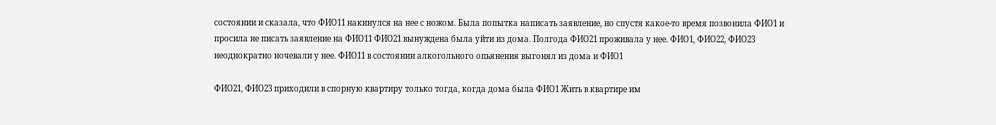состоянии и сказала, что ФИО11 накинулся на нее с ножом. Была попытка написать заявление, но спустя какое-то время позвонила ФИО1 и просила не писать заявление на ФИО11 ФИО21 вынуждена была уйти из дома. Полгода ФИО21 проживала у нее. ФИО1, ФИО22, ФИО23 неоднократно ночевали у нее. ФИО11 в состоянии алкогольного опьянения выгонял из дома и ФИО1

ФИО21, ФИО23 приходили в спорную квартиру только тогда, когда дома была ФИО1 Жить в квартире им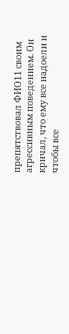препятствовал ФИО11 своим агрессивным поведением. Он кричал, что ему все надоели и чтобы все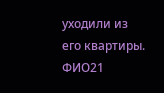уходили из его квартиры. ФИО21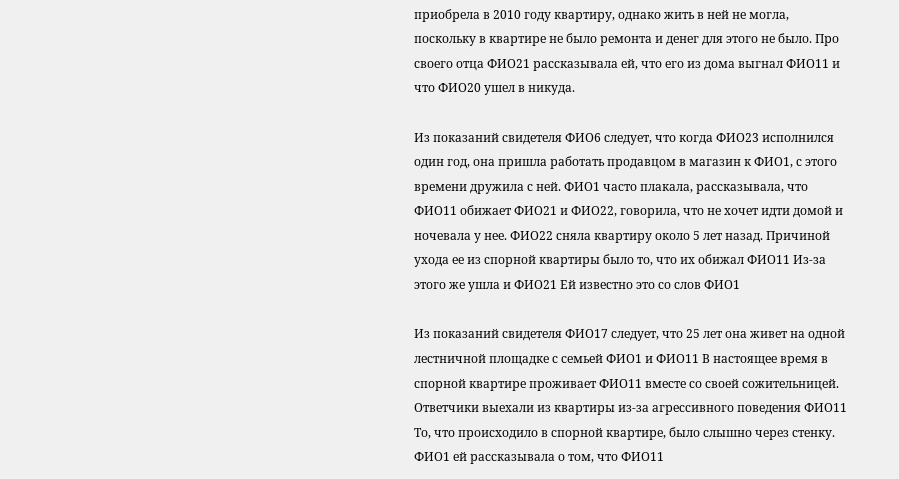приобрела в 2010 году квартиру, однако жить в ней не могла, поскольку в квартире не было ремонта и денег для этого не было. Про своего отца ФИО21 рассказывала ей, что его из дома выгнал ФИО11 и что ФИО20 ушел в никуда.

Из показаний свидетеля ФИО6 следует, что когда ФИО23 исполнился один год, она пришла работать продавцом в магазин к ФИО1, с этого времени дружила с ней. ФИО1 часто плакала, рассказывала, что ФИО11 обижает ФИО21 и ФИО22, говорила, что не хочет идти домой и ночевала у нее. ФИО22 сняла квартиру около 5 лет назад. Причиной ухода ее из спорной квартиры было то, что их обижал ФИО11 Из-за этого же ушла и ФИО21 Ей известно это со слов ФИО1

Из показаний свидетеля ФИО17 следует, что 25 лет она живет на одной лестничной площадке с семьей ФИО1 и ФИО11 В настоящее время в спорной квартире проживает ФИО11 вместе со своей сожительницей. Ответчики выехали из квартиры из-за агрессивного поведения ФИО11 То, что происходило в спорной квартире, было слышно через стенку. ФИО1 ей рассказывала о том, что ФИО11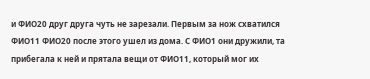и ФИО20 друг друга чуть не зарезали. Первым за нож схватился ФИО11 ФИО20 после этого ушел из дома. С ФИО1 они дружили, та прибегала к ней и прятала вещи от ФИО11, который мог их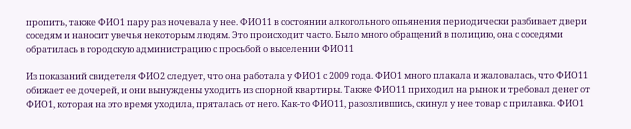пропить, также ФИО1 пару раз ночевала у нее. ФИО11 в состоянии алкогольного опьянения периодически разбивает двери соседям и наносит увечья некоторым людям. Это происходит часто. Было много обращений в полицию, она с соседями обратилась в городскую администрацию с просьбой о выселении ФИО11

Из показаний свидетеля ФИО2 следует, что она работала у ФИО1 с 2009 года. ФИО1 много плакала и жаловалась, что ФИО11 обижает ее дочерей, и они вынуждены уходить из спорной квартиры. Также ФИО11 приходил на рынок и требовал денег от ФИО1, которая на это время уходила, пряталась от него. Как-то ФИО11, разозлившись, скинул у нее товар с прилавка. ФИО1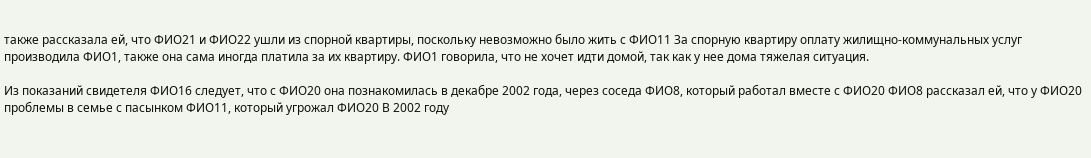также рассказала ей, что ФИО21 и ФИО22 ушли из спорной квартиры, поскольку невозможно было жить с ФИО11 За спорную квартиру оплату жилищно-коммунальных услуг производила ФИО1, также она сама иногда платила за их квартиру. ФИО1 говорила, что не хочет идти домой, так как у нее дома тяжелая ситуация.

Из показаний свидетеля ФИО16 следует, что с ФИО20 она познакомилась в декабре 2002 года, через соседа ФИО8, который работал вместе с ФИО20 ФИО8 рассказал ей, что у ФИО20 проблемы в семье с пасынком ФИО11, который угрожал ФИО20 В 2002 году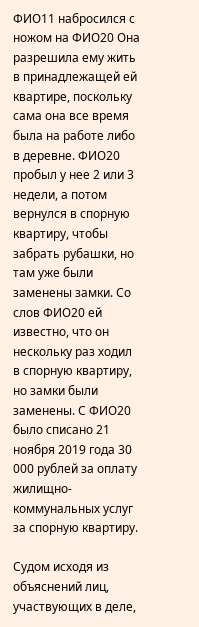ФИО11 набросился с ножом на ФИО20 Она разрешила ему жить в принадлежащей ей квартире, поскольку сама она все время была на работе либо в деревне. ФИО20 пробыл у нее 2 или 3 недели, а потом вернулся в спорную квартиру, чтобы забрать рубашки, но там уже были заменены замки. Со слов ФИО20 ей известно, что он нескольку раз ходил в спорную квартиру, но замки были заменены. С ФИО20 было списано 21 ноября 2019 года 30 000 рублей за оплату жилищно-коммунальных услуг за спорную квартиру.

Судом исходя из объяснений лиц, участвующих в деле,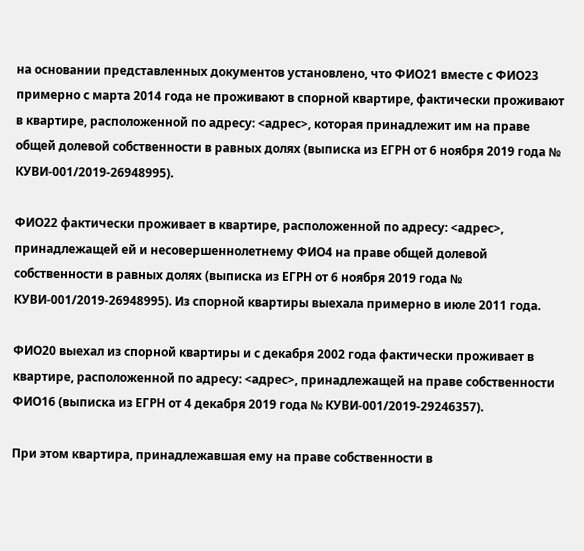на основании представленных документов установлено, что ФИО21 вместе с ФИО23 примерно с марта 2014 года не проживают в спорной квартире, фактически проживают в квартире, расположенной по адресу: <адрес>, которая принадлежит им на праве общей долевой собственности в равных долях (выписка из ЕГРН от 6 ноября 2019 года № КУВИ-001/2019-26948995).

ФИО22 фактически проживает в квартире, расположенной по адресу: <адрес>, принадлежащей ей и несовершеннолетнему ФИО4 на праве общей долевой собственности в равных долях (выписка из ЕГРН от 6 ноября 2019 года № КУВИ-001/2019-26948995). Из спорной квартиры выехала примерно в июле 2011 года.

ФИО20 выехал из спорной квартиры и с декабря 2002 года фактически проживает в квартире, расположенной по адресу: <адрес>, принадлежащей на праве собственности ФИО16 (выписка из ЕГРН от 4 декабря 2019 года № КУВИ-001/2019-29246357).

При этом квартира, принадлежавшая ему на праве собственности в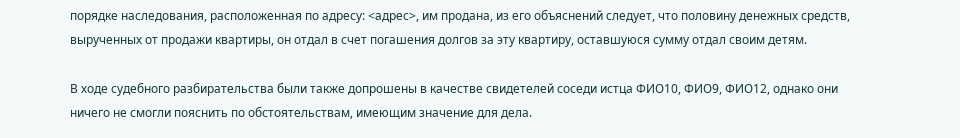порядке наследования, расположенная по адресу: <адрес>, им продана, из его объяснений следует, что половину денежных средств, вырученных от продажи квартиры, он отдал в счет погашения долгов за эту квартиру, оставшуюся сумму отдал своим детям.

В ходе судебного разбирательства были также допрошены в качестве свидетелей соседи истца ФИО10, ФИО9, ФИО12, однако они ничего не смогли пояснить по обстоятельствам, имеющим значение для дела.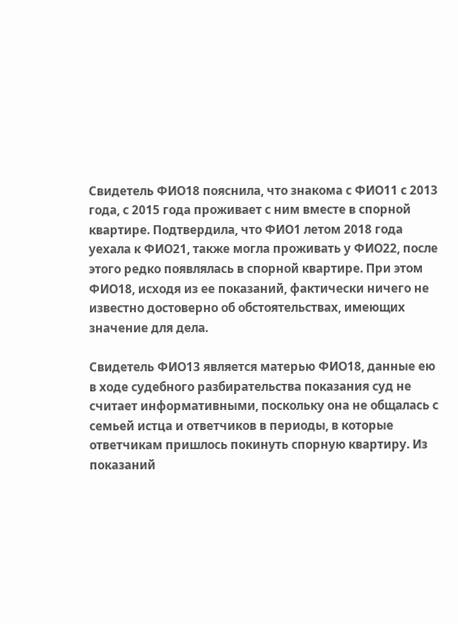Свидетель ФИО18 пояснила, что знакома с ФИО11 с 2013 года, с 2015 года проживает с ним вместе в спорной квартире. Подтвердила, что ФИО1 летом 2018 года уехала к ФИО21, также могла проживать у ФИО22, после этого редко появлялась в спорной квартире. При этом ФИО18, исходя из ее показаний, фактически ничего не известно достоверно об обстоятельствах, имеющих значение для дела.

Свидетель ФИО13 является матерью ФИО18, данные ею в ходе судебного разбирательства показания суд не считает информативными, поскольку она не общалась с семьей истца и ответчиков в периоды, в которые ответчикам пришлось покинуть спорную квартиру. Из показаний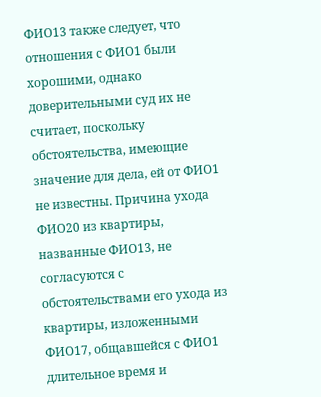ФИО13 также следует, что отношения с ФИО1 были хорошими, однако доверительными суд их не считает, поскольку обстоятельства, имеющие значение для дела, ей от ФИО1 не известны. Причина ухода ФИО20 из квартиры, названные ФИО13, не согласуются с обстоятельствами его ухода из квартиры, изложенными ФИО17, общавшейся с ФИО1 длительное время и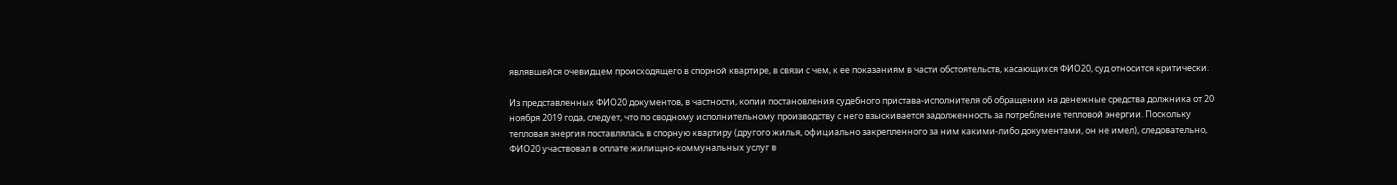являвшейся очевидцем происходящего в спорной квартире, в связи с чем, к ее показаниям в части обстоятельств, касающихся ФИО20, суд относится критически.

Из представленных ФИО20 документов, в частности, копии постановления судебного пристава-исполнителя об обращении на денежные средства должника от 20 ноября 2019 года, следует, что по сводному исполнительному производству с него взыскивается задолженность за потребление тепловой энергии. Поскольку тепловая энергия поставлялась в спорную квартиру (другого жилья, официально закрепленного за ним какими-либо документами, он не имел), следовательно, ФИО20 участвовал в оплате жилищно-коммунальных услуг в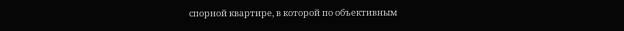спорной квартире, в которой по объективным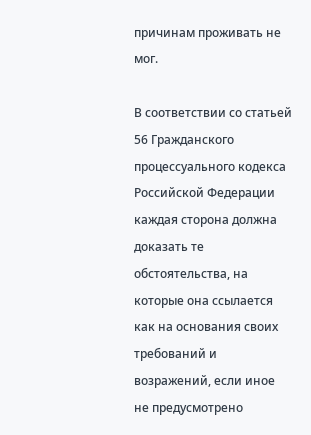причинам проживать не мог.

В соответствии со статьей 56 Гражданского процессуального кодекса Российской Федерации каждая сторона должна доказать те обстоятельства, на которые она ссылается как на основания своих требований и возражений, если иное не предусмотрено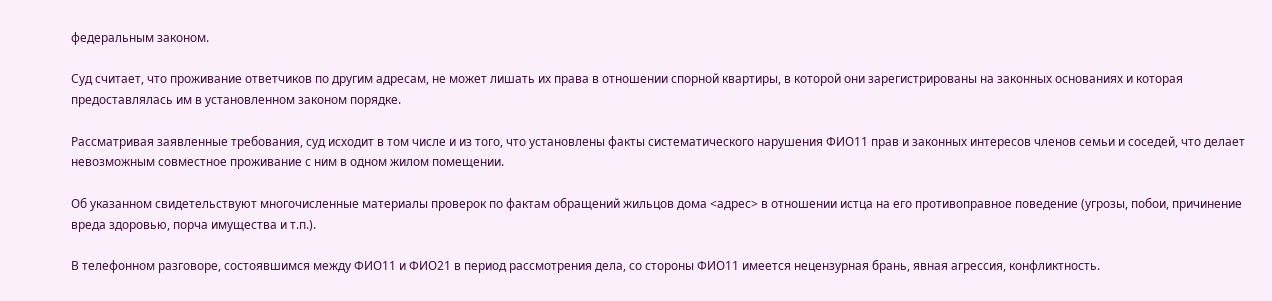федеральным законом.

Суд считает, что проживание ответчиков по другим адресам, не может лишать их права в отношении спорной квартиры, в которой они зарегистрированы на законных основаниях и которая предоставлялась им в установленном законом порядке.

Рассматривая заявленные требования, суд исходит в том числе и из того, что установлены факты систематического нарушения ФИО11 прав и законных интересов членов семьи и соседей, что делает невозможным совместное проживание с ним в одном жилом помещении.

Об указанном свидетельствуют многочисленные материалы проверок по фактам обращений жильцов дома <адрес> в отношении истца на его противоправное поведение (угрозы, побои, причинение вреда здоровью, порча имущества и т.п.).

В телефонном разговоре, состоявшимся между ФИО11 и ФИО21 в период рассмотрения дела, со стороны ФИО11 имеется нецензурная брань, явная агрессия, конфликтность.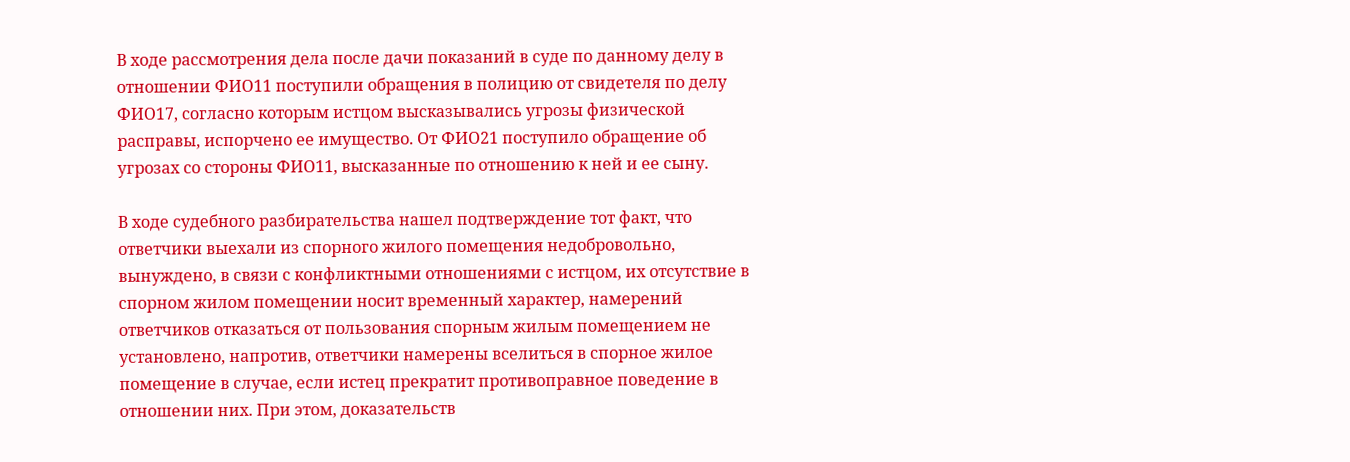В ходе рассмотрения дела после дачи показаний в суде по данному делу в отношении ФИО11 поступили обращения в полицию от свидетеля по делу ФИО17, согласно которым истцом высказывались угрозы физической расправы, испорчено ее имущество. От ФИО21 поступило обращение об угрозах со стороны ФИО11, высказанные по отношению к ней и ее сыну.

В ходе судебного разбирательства нашел подтверждение тот факт, что ответчики выехали из спорного жилого помещения недобровольно, вынуждено, в связи с конфликтными отношениями с истцом, их отсутствие в спорном жилом помещении носит временный характер, намерений ответчиков отказаться от пользования спорным жилым помещением не установлено, напротив, ответчики намерены вселиться в спорное жилое помещение в случае, если истец прекратит противоправное поведение в отношении них. При этом, доказательств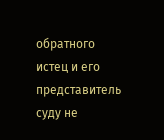обратного истец и его представитель суду не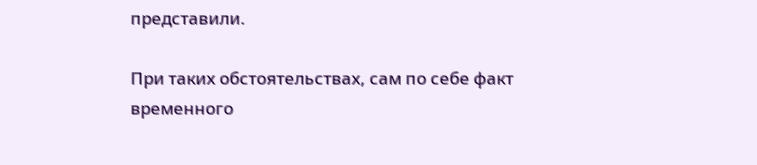представили.

При таких обстоятельствах, сам по себе факт временного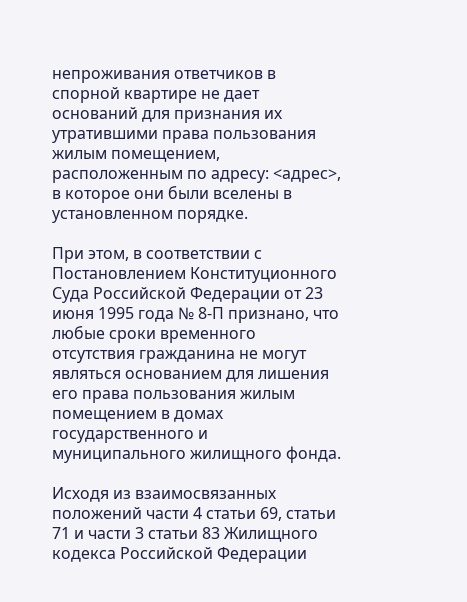непроживания ответчиков в спорной квартире не дает оснований для признания их утратившими права пользования жилым помещением, расположенным по адресу: <адрес>, в которое они были вселены в установленном порядке.

При этом, в соответствии с Постановлением Конституционного Суда Российской Федерации от 23 июня 1995 года № 8-П признано, что любые сроки временного отсутствия гражданина не могут являться основанием для лишения его права пользования жилым помещением в домах государственного и муниципального жилищного фонда.

Исходя из взаимосвязанных положений части 4 статьи 69, статьи 71 и части 3 статьи 83 Жилищного кодекса Российской Федерации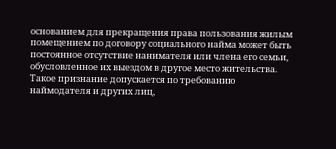основанием для прекращения права пользования жилым помещением по договору социального найма может быть постоянное отсутствие нанимателя или члена его семьи, обусловленное их выездом в другое место жительства. Такое признание допускается по требованию наймодателя и других лиц,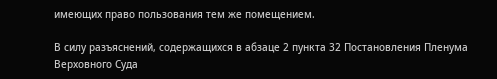имеющих право пользования тем же помещением.

В силу разъяснений, содержащихся в абзаце 2 пункта 32 Постановления Пленума Верховного Суда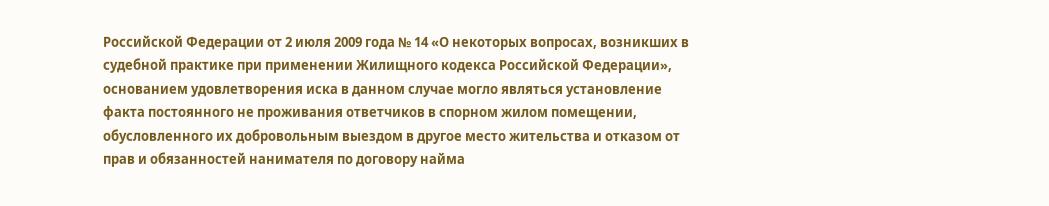Российской Федерации от 2 июля 2009 года № 14 «О некоторых вопросах, возникших в судебной практике при применении Жилищного кодекса Российской Федерации», основанием удовлетворения иска в данном случае могло являться установление факта постоянного не проживания ответчиков в спорном жилом помещении, обусловленного их добровольным выездом в другое место жительства и отказом от прав и обязанностей нанимателя по договору найма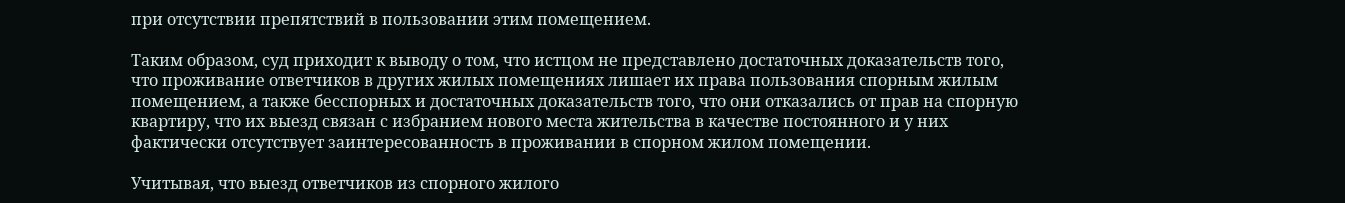при отсутствии препятствий в пользовании этим помещением.

Таким образом, суд приходит к выводу о том, что истцом не представлено достаточных доказательств того, что проживание ответчиков в других жилых помещениях лишает их права пользования спорным жилым помещением, а также бесспорных и достаточных доказательств того, что они отказались от прав на спорную квартиру, что их выезд связан с избранием нового места жительства в качестве постоянного и у них фактически отсутствует заинтересованность в проживании в спорном жилом помещении.

Учитывая, что выезд ответчиков из спорного жилого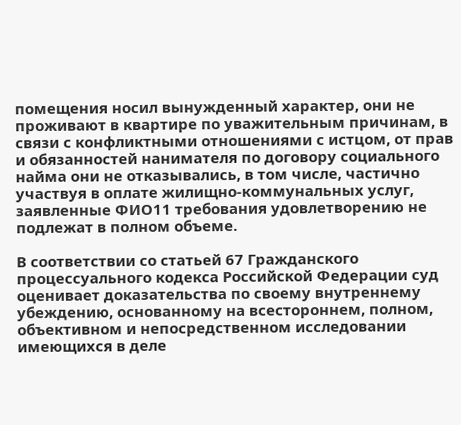помещения носил вынужденный характер, они не проживают в квартире по уважительным причинам, в связи с конфликтными отношениями с истцом, от прав и обязанностей нанимателя по договору социального найма они не отказывались, в том числе, частично участвуя в оплате жилищно-коммунальных услуг, заявленные ФИО11 требования удовлетворению не подлежат в полном объеме.

В соответствии со статьей 67 Гражданского процессуального кодекса Российской Федерации суд оценивает доказательства по своему внутреннему убеждению, основанному на всестороннем, полном, объективном и непосредственном исследовании имеющихся в деле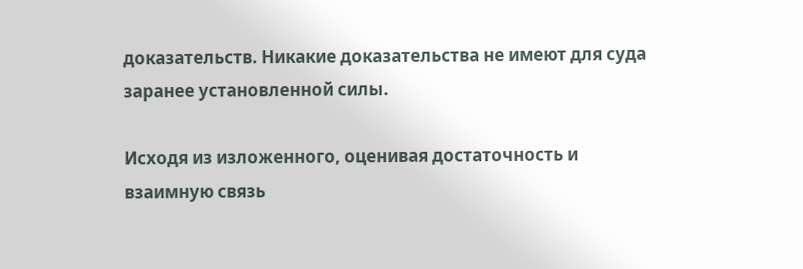доказательств. Никакие доказательства не имеют для суда заранее установленной силы.

Исходя из изложенного, оценивая достаточность и взаимную связь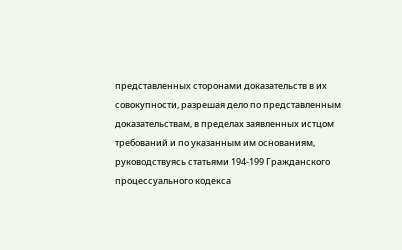представленных сторонами доказательств в их совокупности, разрешая дело по представленным доказательствам, в пределах заявленных истцом требований и по указанным им основаниям, руководствуясь статьями 194-199 Гражданского процессуального кодекса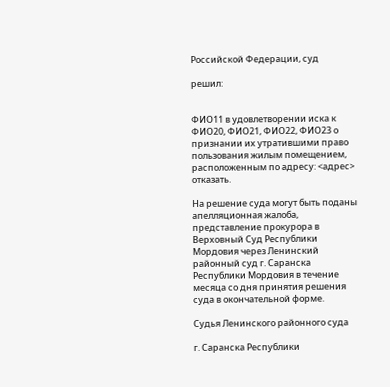Российской Федерации, суд

решил:


ФИО11 в удовлетворении иска к ФИО20, ФИО21, ФИО22, ФИО23 о признании их утратившими право пользования жилым помещением, расположенным по адресу: <адрес> отказать.

На решение суда могут быть поданы апелляционная жалоба, представление прокурора в Верховный Суд Республики Мордовия через Ленинский районный суд г. Саранска Республики Мордовия в течение месяца со дня принятия решения суда в окончательной форме.

Судья Ленинского районного суда

г. Саранска Республики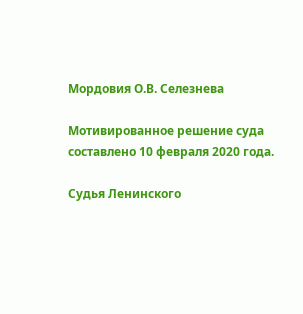Мордовия О.В. Селезнева

Мотивированное решение суда составлено 10 февраля 2020 года.

Судья Ленинского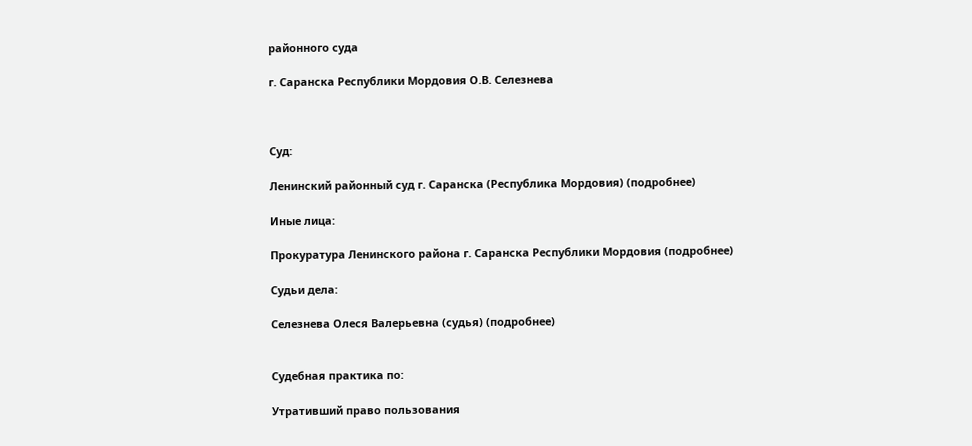районного суда

г. Саранска Республики Мордовия О.В. Селезнева



Суд:

Ленинский районный суд г. Саранска (Республика Мордовия) (подробнее)

Иные лица:

Прокуратура Ленинского района г. Саранска Республики Мордовия (подробнее)

Судьи дела:

Селезнева Олеся Валерьевна (судья) (подробнее)


Судебная практика по:

Утративший право пользования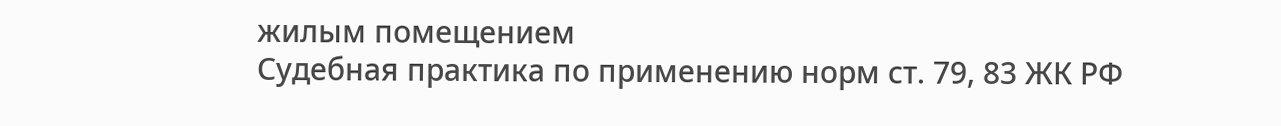жилым помещением
Судебная практика по применению норм ст. 79, 83 ЖК РФ